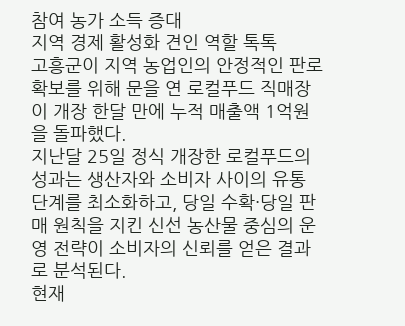참여 농가 소득 증대
지역 경제 활성화 견인 역할 톡톡
고흥군이 지역 농업인의 안정적인 판로 확보를 위해 문을 연 로컬푸드 직매장이 개장 한달 만에 누적 매출액 1억원을 돌파했다.
지난달 25일 정식 개장한 로컬푸드의 성과는 생산자와 소비자 사이의 유통 단계를 최소화하고, 당일 수확·당일 판매 원칙을 지킨 신선 농산물 중심의 운영 전략이 소비자의 신뢰를 얻은 결과로 분석된다.
현재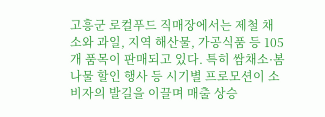고흥군 로컬푸드 직매장에서는 제철 채소와 과일, 지역 해산물, 가공식품 등 105개 품목이 판매되고 있다. 특히 쌈채소·봄나물 할인 행사 등 시기별 프로모션이 소비자의 발길을 이끌며 매출 상승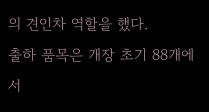의 견인차 역할을 했다.
출하 품목은 개장 초기 88개에서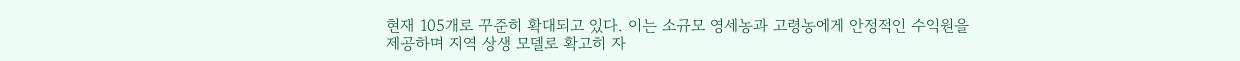현재 105개로 꾸준히 확대되고 있다. 이는 소규모 영세농과 고령농에게 안정적인 수익원을 제공하며 지역 상생 모델로 확고히 자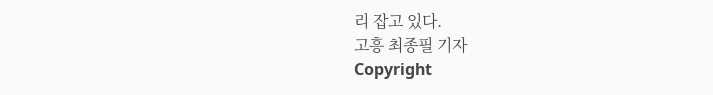리 잡고 있다.
고흥 최종필 기자
Copyright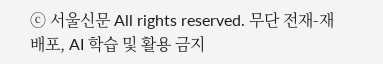ⓒ 서울신문 All rights reserved. 무단 전재-재배포, AI 학습 및 활용 금지